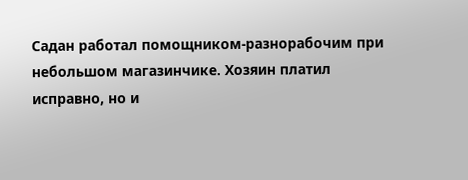Садан работал помощником-разнорабочим при небольшом магазинчике. Хозяин платил исправно, но и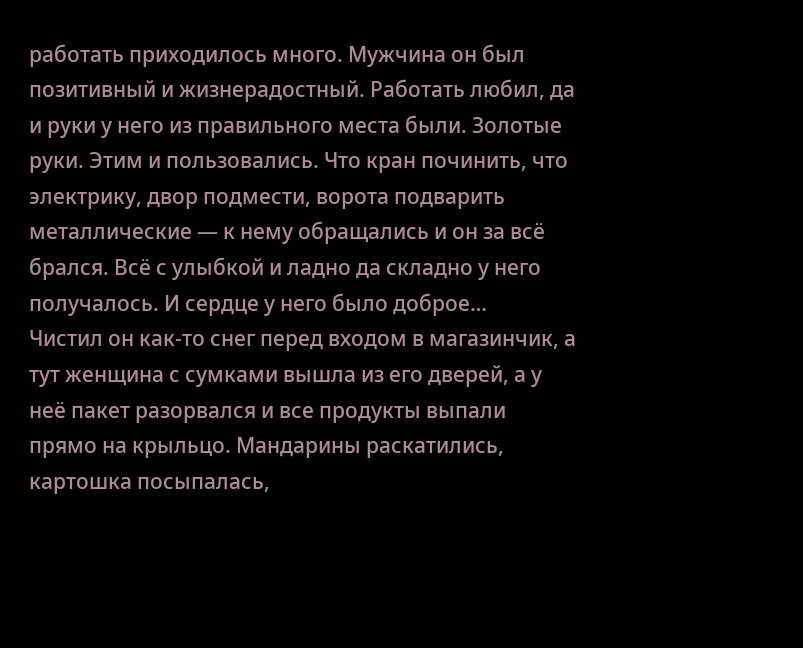работать приходилось много. Мужчина он был позитивный и жизнерадостный. Работать любил, да и руки у него из правильного места были. Золотые руки. Этим и пользовались. Что кран починить, что электрику, двор подмести, ворота подварить металлические — к нему обращались и он за всё брался. Всё с улыбкой и ладно да складно у него получалось. И сердце у него было доброе…
Чистил он как-то снег перед входом в магазинчик, а тут женщина с сумками вышла из его дверей, а у неё пакет разорвался и все продукты выпали прямо на крыльцо. Мандарины раскатились, картошка посыпалась,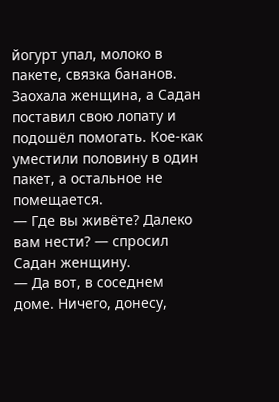йогурт упал, молоко в пакете, связка бананов. Заохала женщина, а Садан поставил свою лопату и подошёл помогать. Кое-как уместили половину в один пакет, а остальное не помещается.
— Где вы живёте? Далеко вам нести? — спросил Садан женщину.
— Да вот, в соседнем доме. Ничего, донесу,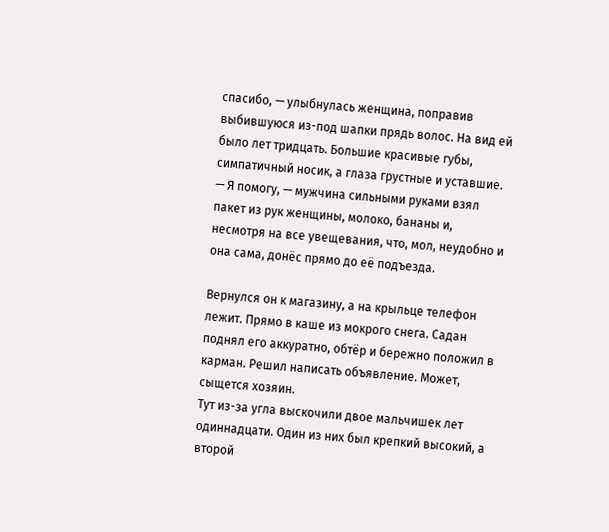спасибо, — улыбнулась женщина, поправив выбившуюся из-под шапки прядь волос. На вид ей было лет тридцать. Большие красивые губы, симпатичный носик, а глаза грустные и уставшие.
— Я помогу, — мужчина сильными руками взял пакет из рук женщины, молоко, бананы и, несмотря на все увещевания, что, мол, неудобно и она сама, донёс прямо до её подъезда.

Вернулся он к магазину, а на крыльце телефон лежит. Прямо в каше из мокрого снега. Садан поднял его аккуратно, обтёр и бережно положил в карман. Решил написать объявление. Может, сыщется хозяин.
Тут из-за угла выскочили двое мальчишек лет одиннадцати. Один из них был крепкий высокий, а второй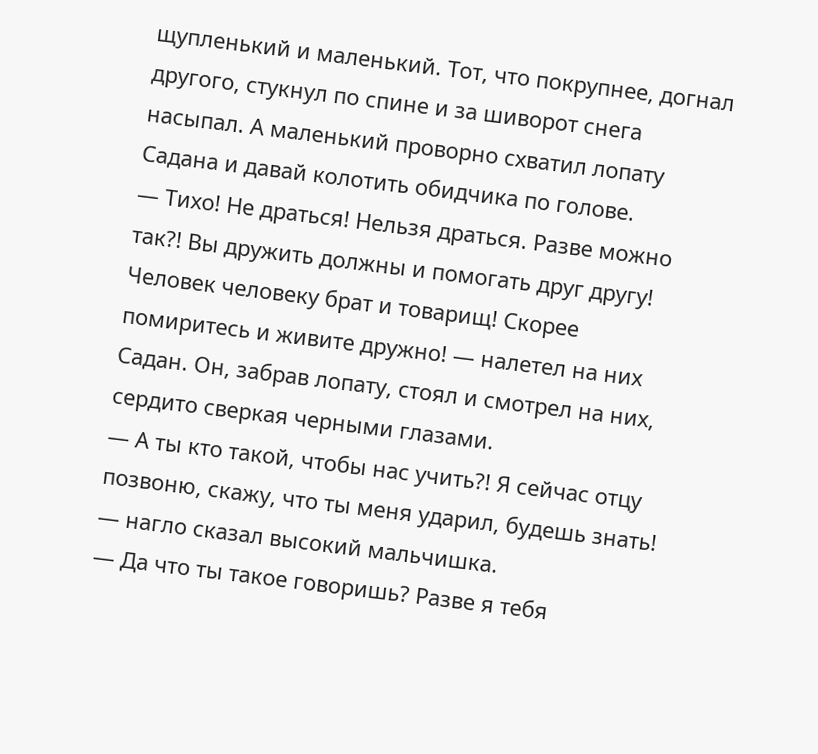щупленький и маленький. Тот, что покрупнее, догнал другого, стукнул по спине и за шиворот снега насыпал. А маленький проворно схватил лопату Садана и давай колотить обидчика по голове.
— Тихо! Не драться! Нельзя драться. Разве можно так?! Вы дружить должны и помогать друг другу! Человек человеку брат и товарищ! Скорее помиритесь и живите дружно! — налетел на них Садан. Он, забрав лопату, стоял и смотрел на них, сердито сверкая черными глазами.
— А ты кто такой, чтобы нас учить?! Я сейчас отцу позвоню, скажу, что ты меня ударил, будешь знать! — нагло сказал высокий мальчишка.
— Да что ты такое говоришь? Разве я тебя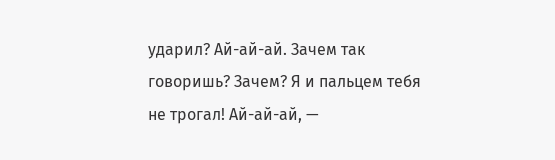ударил? Ай-ай-ай. Зачем так говоришь? Зачем? Я и пальцем тебя не трогал! Ай-ай-ай, —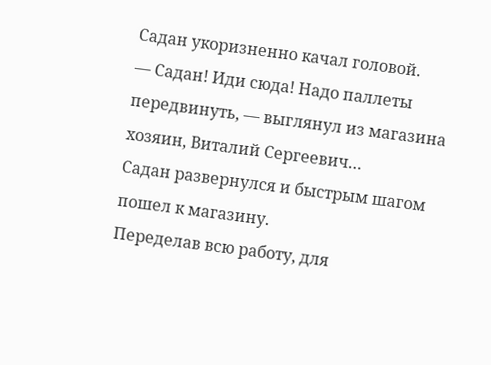Садан укоризненно качал головой.
— Садан! Иди сюда! Надо паллеты передвинуть, — выглянул из магазина хозяин, Виталий Сергеевич…
Садан развернулся и быстрым шагом пошел к магазину.
Переделав всю работу, для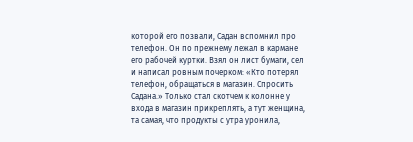которой его позвали, Садан вспомнил про телефон. Он по прежнему лежал в кармане его рабочей куртки. Взял он лист бумаги, сел и написал ровным почерком: «Кто потерял телефон, обращаться в магазин. Спросить Садана.» Только стал скотчем к колонне у входа в магазин прикреплять, а тут женщина, та самая, что продукты с утра уронила,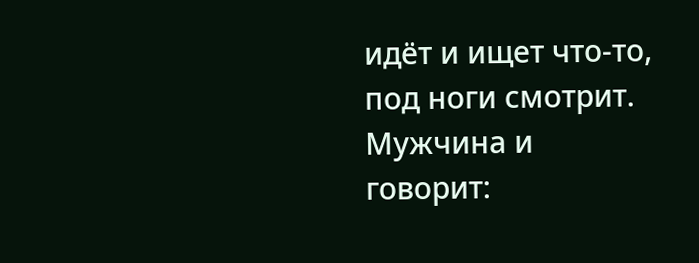идёт и ищет что-то, под ноги смотрит. Мужчина и говорит: